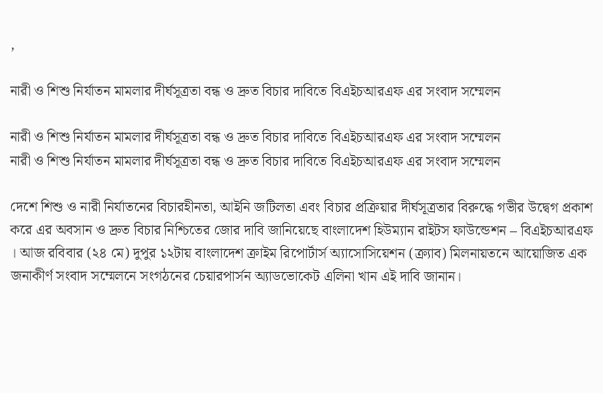,

নারী ও শিশু নির্যাতন মামলার দীর্ঘসূত্রতা বন্ধ ও দ্রুত বিচার দাবিতে বিএইচআরএফ এর সংবাদ সম্মেলন

নারী ও শিশু নির্যাতন মামলার দীর্ঘসূত্রতা বন্ধ ও দ্রুত বিচার দাবিতে বিএইচআরএফ এর সংবাদ সম্মেলন
নারী ও শিশু নির্যাতন মামলার দীর্ঘসূত্রতা বন্ধ ও দ্রুত বিচার দাবিতে বিএইচআরএফ এর সংবাদ সম্মেলন

দেশে শিশু ও নারী নির্যাতনের বিচারহীনতা, আইনি জটিলতা এবং বিচার প্রক্রিয়ার দীর্ঘসূত্রতার বিরুদ্ধে গভীর উদ্বেগ প্রকাশ করে এর অবসান ও দ্রুত বিচার নিশ্চিতের জোর দাবি জানিয়েছে বাংলাদেশ হিউম্যান রাইটস ফাউন্ডেশন – বিএইচআরএফ । আজ রবিবার (২৪ মে) দুপুর ১২টায় বাংলাদেশ ক্রাইম রিপোর্টার্স অ্যাসোসিয়েশন (ক্র্যাব) মিলনায়তনে আয়োজিত এক জনাকীর্ণ সংবাদ সম্মেলনে সংগঠনের চেয়ারপার্সন অ্যাডভোকেট এলিনা খান এই দাবি জানান।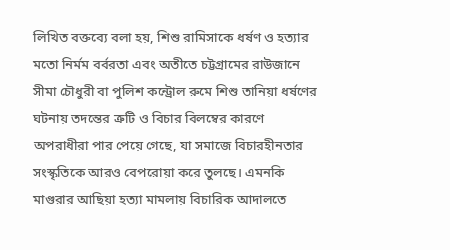লিখিত বক্তব্যে বলা হয়, শিশু রামিসাকে ধর্ষণ ও হত্যার মতো নির্মম বর্বরতা এবং অতীতে চট্টগ্রামের রাউজানে সীমা চৌধুরী বা পুলিশ কন্ট্রোল রুমে শিশু তানিয়া ধর্ষণের ঘটনায় তদন্তের ত্রুটি ও বিচার বিলম্বের কারণে অপরাধীরা পার পেয়ে গেছে, যা সমাজে বিচারহীনতার সংস্কৃতিকে আরও বেপরোয়া করে তুলছে। এমনকি মাগুরার আছিয়া হত্যা মামলায় বিচারিক আদালতে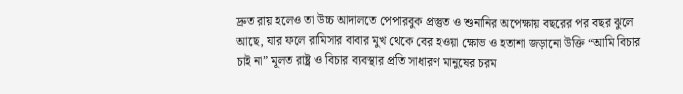দ্রুত রায় হলেও তা উচ্চ আদালতে পেপারবুক প্রস্তুত ও শুনানির অপেক্ষায় বছরের পর বছর ঝুলে আছে, যার ফলে রামিসার বাবার মুখ থেকে বের হওয়া ক্ষোভ ও হতাশা জড়ানো উক্তি “আমি বিচার চাই না” মূলত রাষ্ট্র ও বিচার ব্যবস্থার প্রতি সাধারণ মানুষের চরম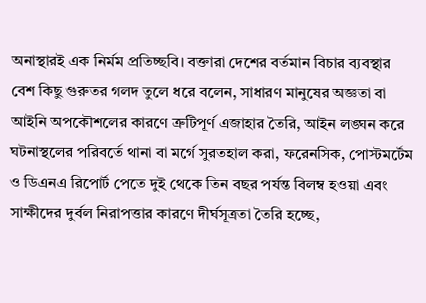অনাস্থারই এক নির্মম প্রতিচ্ছবি। বক্তারা দেশের বর্তমান বিচার ব্যবস্থার বেশ কিছু গুরুতর গলদ তুলে ধরে বলেন, সাধারণ মানুষের অজ্ঞতা বা আইনি অপকৌশলের কারণে ত্রুটিপূর্ণ এজাহার তৈরি, আইন লঙ্ঘন করে ঘটনাস্থলের পরিবর্তে থানা বা মর্গে সুরতহাল করা, ফরেনসিক, পোস্টমর্টেম ও ডিএনএ রিপোর্ট পেতে দুই থেকে তিন বছর পর্যন্ত বিলম্ব হওয়া এবং সাক্ষীদের দুর্বল নিরাপত্তার কারণে দীর্ঘসূত্রতা তৈরি হচ্ছে,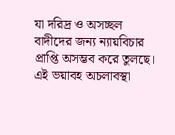যা দরিদ্র ও অসচ্ছল বাদীদের জন্য ন্যায়বিচার প্রাপ্তি অসম্ভব করে তুলছে। এই ভয়াবহ অচলাবস্থা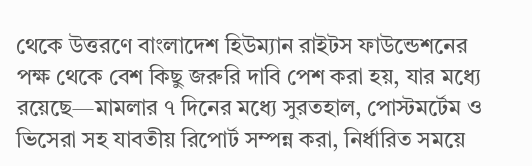থেকে উত্তরণে বাংলাদেশ হিউম্যান রাইটস ফাউন্ডেশনের পক্ষ থেকে বেশ কিছু জরুরি দাবি পেশ করা হয়, যার মধ্যে রয়েছে—মামলার ৭ দিনের মধ্যে সুরতহাল, পোস্টমর্টেম ও ভিসেরা সহ যাবতীয় রিপোর্ট সম্পন্ন করা, নির্ধারিত সময়ে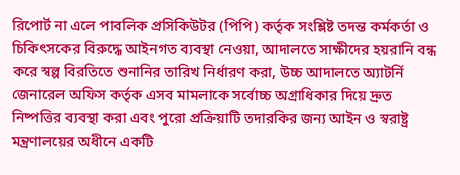রিপোর্ট না এলে পাবলিক প্রসিকিউটর (পিপি) কর্তৃক সংশ্লিষ্ট তদন্ত কর্মকর্তা ও চিকিৎসকের বিরুদ্ধে আইনগত ব্যবস্থা নেওয়া, আদালতে সাক্ষীদের হয়রানি বন্ধ করে স্বল্প বিরতিতে শুনানির তারিখ নির্ধারণ করা, উচ্চ আদালতে অ্যাটর্নি জেনারেল অফিস কর্তৃক এসব মামলাকে সর্বোচ্চ অগ্রাধিকার দিয়ে দ্রুত নিষ্পত্তির ব্যবস্থা করা এবং পুরো প্রক্রিয়াটি তদারকির জন্য আইন ও স্বরাষ্ট্র মন্ত্রণালয়ের অধীনে একটি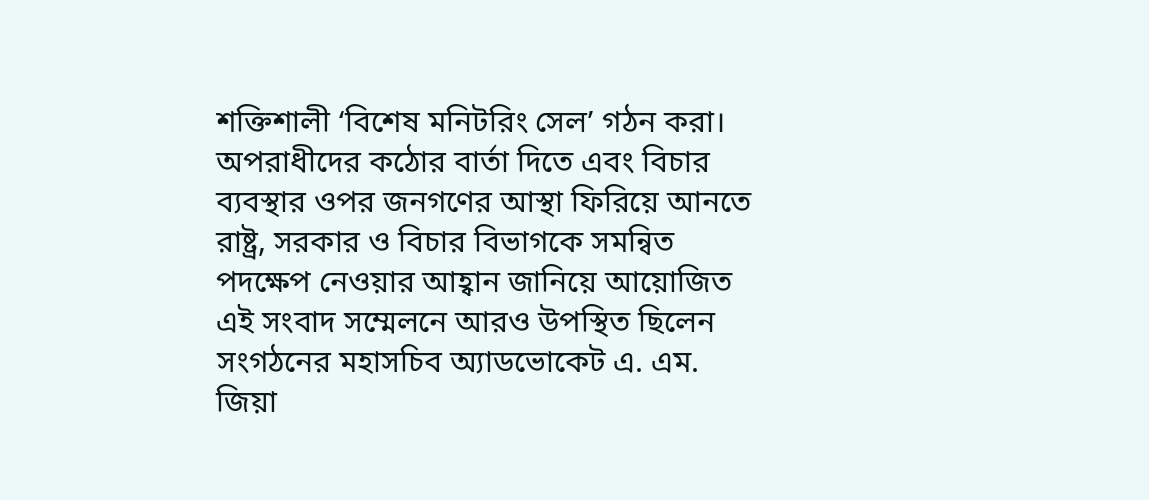শক্তিশালী ‘বিশেষ মনিটরিং সেল’ গঠন করা। অপরাধীদের কঠোর বার্তা দিতে এবং বিচার ব্যবস্থার ওপর জনগণের আস্থা ফিরিয়ে আনতে রাষ্ট্র, সরকার ও বিচার বিভাগকে সমন্বিত পদক্ষেপ নেওয়ার আহ্বান জানিয়ে আয়োজিত এই সংবাদ সম্মেলনে আরও উপস্থিত ছিলেন সংগঠনের মহাসচিব অ্যাডভোকেট এ. এম. জিয়া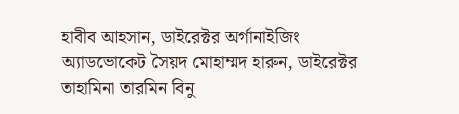হাবীব আহসান, ডাইরেক্টর অর্গানাইজিং অ্যাডভোকেট সৈয়দ মোহাম্মদ হারুন, ডাইরেক্টর তাহামিনা তারমিন বিনু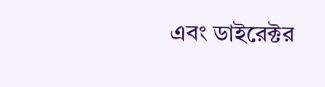এবং ডাইরেক্টর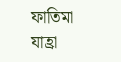ফাতিমা যাহ্রা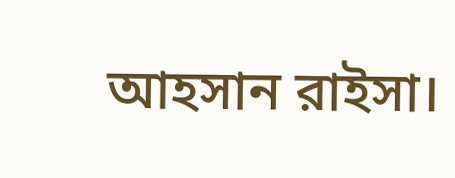আহসান রাইসা।